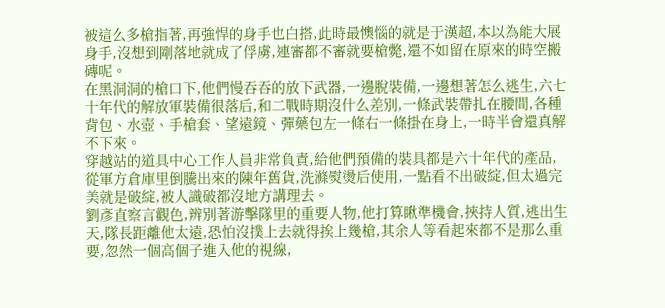被這么多槍指著,再強悍的身手也白搭,此時最懊惱的就是于漢超,本以為能大展身手,沒想到剛落地就成了俘虜,連審都不審就要槍斃,還不如留在原來的時空搬磚呢。
在黑洞洞的槍口下,他們慢吞吞的放下武器,一邊脫裝備,一邊想著怎么逃生,六七十年代的解放軍裝備很落后,和二戰時期沒什么差別,一條武裝帶扎在腰間,各種背包、水壺、手槍套、望遠鏡、彈藥包左一條右一條掛在身上,一時半會還真解不下來。
穿越站的道具中心工作人員非常負責,給他們預備的裝具都是六十年代的產品,從軍方倉庫里倒騰出來的陳年舊貨,洗滌熨燙后使用,一點看不出破綻,但太過完美就是破綻,被人識破都沒地方講理去。
劉彥直察言觀色,辨別著游擊隊里的重要人物,他打算瞅準機會,挾持人質,逃出生天,隊長距離他太遠,恐怕沒撲上去就得挨上幾槍,其余人等看起來都不是那么重要,忽然一個高個子進入他的視線,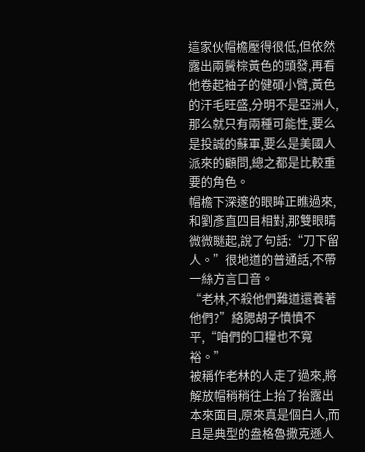這家伙帽檐壓得很低,但依然露出兩鬢棕黃色的頭發,再看他卷起袖子的健碩小臂,黃色的汗毛旺盛,分明不是亞洲人,那么就只有兩種可能性,要么是投誠的蘇軍,要么是美國人派來的顧問,總之都是比較重要的角色。
帽檐下深邃的眼眸正瞧過來,和劉彥直四目相對,那雙眼睛微微瞇起,說了句話:“刀下留人。”很地道的普通話,不帶一絲方言口音。
“老林,不殺他們難道還養著他們?”絡腮胡子憤憤不平,“咱們的口糧也不寬裕。”
被稱作老林的人走了過來,將解放帽稍稍往上抬了抬露出本來面目,原來真是個白人,而且是典型的盎格魯撒克遜人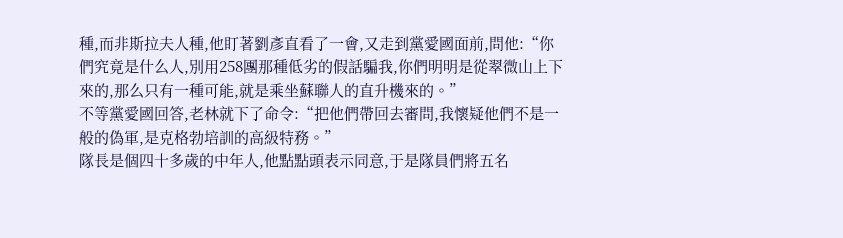種,而非斯拉夫人種,他盯著劉彥直看了一會,又走到黨愛國面前,問他:“你們究竟是什么人,別用258團那種低劣的假話騙我,你們明明是從翠微山上下來的,那么只有一種可能,就是乘坐蘇聯人的直升機來的。”
不等黨愛國回答,老林就下了命令:“把他們帶回去審問,我懷疑他們不是一般的偽軍,是克格勃培訓的高級特務。”
隊長是個四十多歲的中年人,他點點頭表示同意,于是隊員們將五名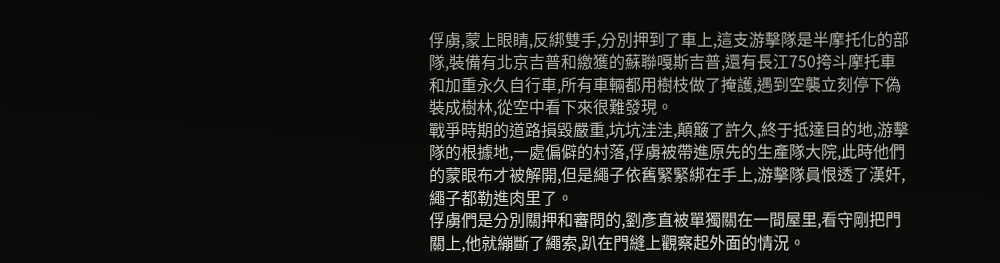俘虜,蒙上眼睛,反綁雙手,分別押到了車上,這支游擊隊是半摩托化的部隊,裝備有北京吉普和繳獲的蘇聯嘎斯吉普,還有長江750挎斗摩托車和加重永久自行車,所有車輛都用樹枝做了掩護,遇到空襲立刻停下偽裝成樹林,從空中看下來很難發現。
戰爭時期的道路損毀嚴重,坑坑洼洼,顛簸了許久,終于抵達目的地,游擊隊的根據地,一處偏僻的村落,俘虜被帶進原先的生產隊大院,此時他們的蒙眼布才被解開,但是繩子依舊緊緊綁在手上,游擊隊員恨透了漢奸,繩子都勒進肉里了。
俘虜們是分別關押和審問的,劉彥直被單獨關在一間屋里,看守剛把門關上,他就繃斷了繩索,趴在門縫上觀察起外面的情況。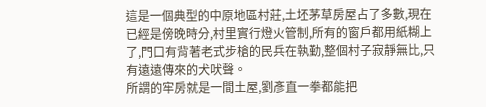這是一個典型的中原地區村莊,土坯茅草房屋占了多數,現在已經是傍晚時分,村里實行燈火管制,所有的窗戶都用紙糊上了,門口有背著老式步槍的民兵在執勤,整個村子寂靜無比,只有遠遠傳來的犬吠聲。
所謂的牢房就是一間土屋,劉彥直一拳都能把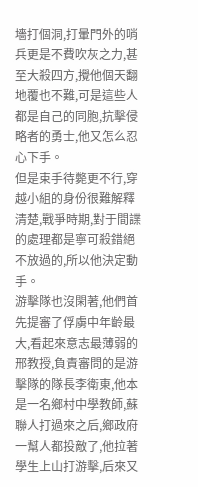墻打個洞,打暈門外的哨兵更是不費吹灰之力,甚至大殺四方,攪他個天翻地覆也不難,可是這些人都是自己的同胞,抗擊侵略者的勇士,他又怎么忍心下手。
但是束手待斃更不行,穿越小組的身份很難解釋清楚,戰爭時期,對于間諜的處理都是寧可殺錯絕不放過的,所以他決定動手。
游擊隊也沒閑著,他們首先提審了俘虜中年齡最大,看起來意志最薄弱的邢教授,負責審問的是游擊隊的隊長李衛東,他本是一名鄉村中學教師,蘇聯人打過來之后,鄉政府一幫人都投敵了,他拉著學生上山打游擊,后來又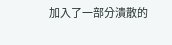加入了一部分潰散的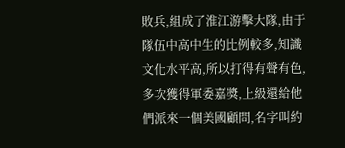敗兵,組成了淮江游擊大隊,由于隊伍中高中生的比例較多,知識文化水平高,所以打得有聲有色,多次獲得軍委嘉獎,上級還給他們派來一個美國顧問,名字叫約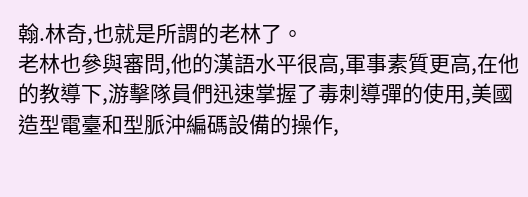翰.林奇,也就是所謂的老林了。
老林也參與審問,他的漢語水平很高,軍事素質更高,在他的教導下,游擊隊員們迅速掌握了毒刺導彈的使用,美國造型電臺和型脈沖編碼設備的操作,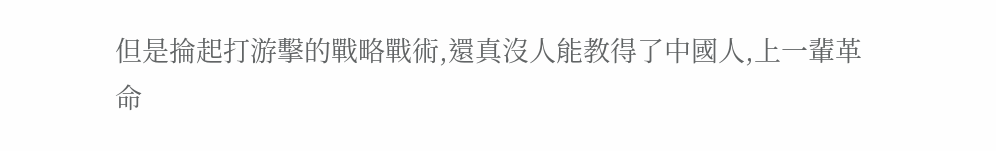但是掄起打游擊的戰略戰術,還真沒人能教得了中國人,上一輩革命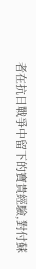者在抗日戰爭中留下的寶貴經驗,對付蘇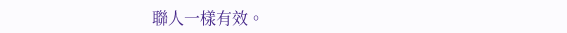聯人一樣有效。